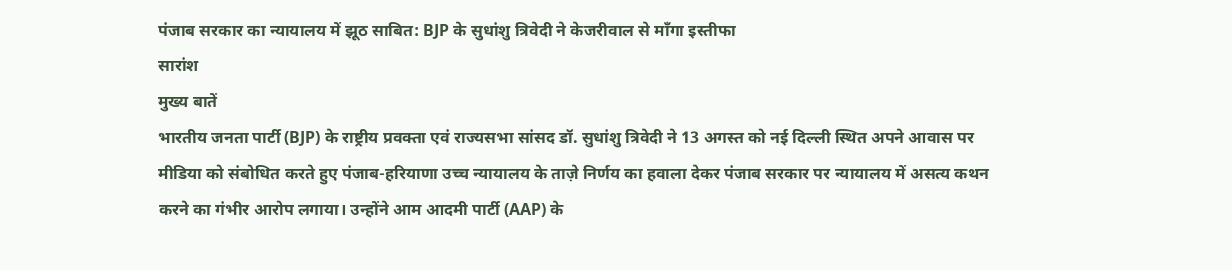पंजाब सरकार का न्यायालय में झूठ साबित: BJP के सुधांशु त्रिवेदी ने केजरीवाल से माँगा इस्तीफा
सारांश
मुख्य बातें
भारतीय जनता पार्टी (BJP) के राष्ट्रीय प्रवक्ता एवं राज्यसभा सांसद डॉ. सुधांशु त्रिवेदी ने 13 अगस्त को नई दिल्ली स्थित अपने आवास पर मीडिया को संबोधित करते हुए पंजाब-हरियाणा उच्च न्यायालय के ताज़े निर्णय का हवाला देकर पंजाब सरकार पर न्यायालय में असत्य कथन करने का गंभीर आरोप लगाया। उन्होंने आम आदमी पार्टी (AAP) के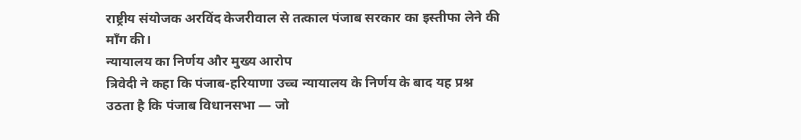राष्ट्रीय संयोजक अरविंद केजरीवाल से तत्काल पंजाब सरकार का इस्तीफा लेने की माँग की।
न्यायालय का निर्णय और मुख्य आरोप
त्रिवेदी ने कहा कि पंजाब-हरियाणा उच्च न्यायालय के निर्णय के बाद यह प्रश्न उठता है कि पंजाब विधानसभा — जो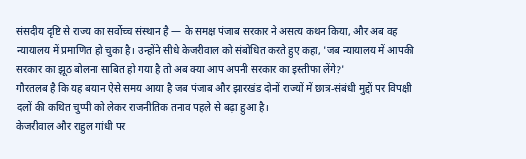संसदीय दृष्टि से राज्य का सर्वोच्च संस्थान है — के समक्ष पंजाब सरकार ने असत्य कथन किया, और अब वह न्यायालय में प्रमाणित हो चुका है। उन्होंने सीधे केजरीवाल को संबोधित करते हुए कहा, 'जब न्यायालय में आपकी सरकार का झूठ बोलना साबित हो गया है तो अब क्या आप अपनी सरकार का इस्तीफा लेंगे?'
गौरतलब है कि यह बयान ऐसे समय आया है जब पंजाब और झारखंड दोनों राज्यों में छात्र-संबंधी मुद्दों पर विपक्षी दलों की कथित चुप्पी को लेकर राजनीतिक तनाव पहले से बढ़ा हुआ है।
केजरीवाल और राहुल गांधी पर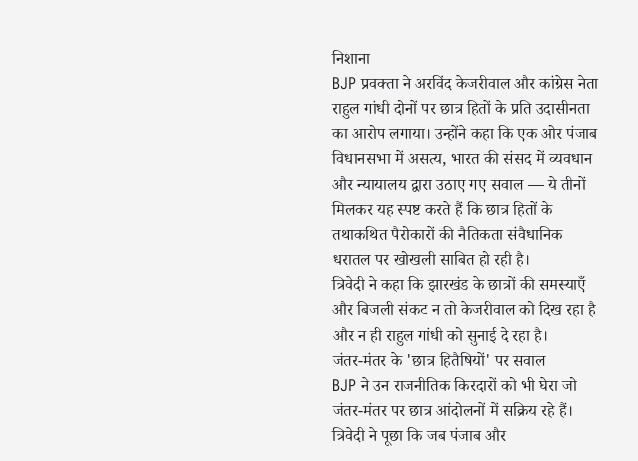निशाना
BJP प्रवक्ता ने अरविंद केजरीवाल और कांग्रेस नेता राहुल गांधी दोनों पर छात्र हितों के प्रति उदासीनता का आरोप लगाया। उन्होंने कहा कि एक ओर पंजाब विधानसभा में असत्य, भारत की संसद में व्यवधान और न्यायालय द्वारा उठाए गए सवाल — ये तीनों मिलकर यह स्पष्ट करते हैं कि छात्र हितों के तथाकथित पैरोकारों की नैतिकता संवैधानिक धरातल पर खोखली साबित हो रही है।
त्रिवेदी ने कहा कि झारखंड के छात्रों की समस्याएँ और बिजली संकट न तो केजरीवाल को दिख रहा है और न ही राहुल गांधी को सुनाई दे रहा है।
जंतर-मंतर के 'छात्र हितैषियों' पर सवाल
BJP ने उन राजनीतिक किरदारों को भी घेरा जो जंतर-मंतर पर छात्र आंदोलनों में सक्रिय रहे हैं। त्रिवेदी ने पूछा कि जब पंजाब और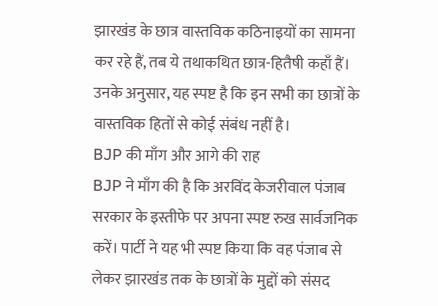झारखंड के छात्र वास्तविक कठिनाइयों का सामना कर रहे हैं, तब ये तथाकथित छात्र-हितैषी कहाँ हैं। उनके अनुसार, यह स्पष्ट है कि इन सभी का छात्रों के वास्तविक हितों से कोई संबंध नहीं है।
BJP की माँग और आगे की राह
BJP ने माँग की है कि अरविंद केजरीवाल पंजाब सरकार के इस्तीफे पर अपना स्पष्ट रुख सार्वजनिक करें। पार्टी ने यह भी स्पष्ट किया कि वह पंजाब से लेकर झारखंड तक के छात्रों के मुद्दों को संसद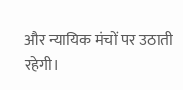और न्यायिक मंचों पर उठाती रहेगी।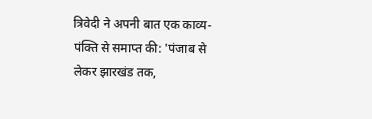त्रिवेदी ने अपनी बात एक काव्य-पंक्ति से समाप्त की: 'पंजाब से लेकर झारखंड तक,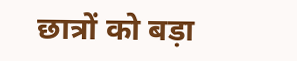छात्रों को बड़ा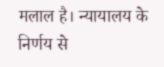मलाल है। न्यायालय के निर्णय से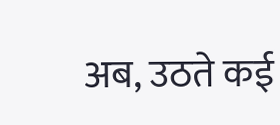अब, उठते कई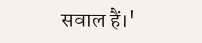सवाल हैं।'